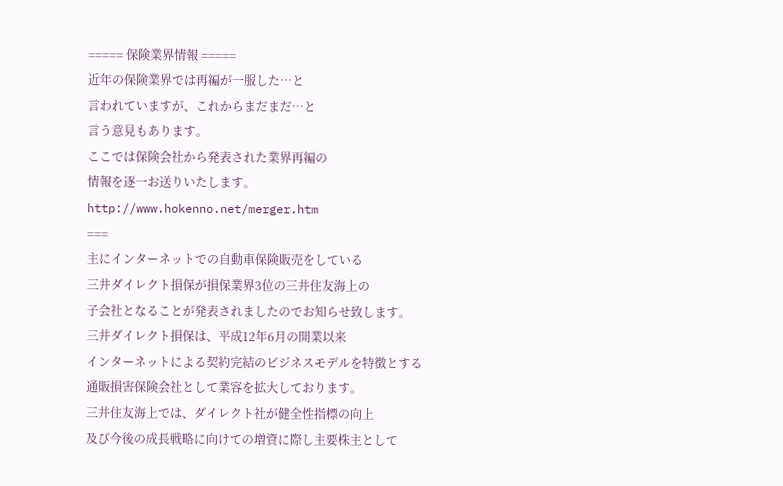===== 保険業界情報 =====
近年の保険業界では再編が一服した…と
言われていますが、これからまだまだ…と
言う意見もあります。
ここでは保険会社から発表された業界再編の
情報を逐一お送りいたします。
http://www.hokenno.net/merger.htm
===
主にインターネットでの自動車保険販売をしている
三井ダイレクト損保が損保業界3位の三井住友海上の
子会社となることが発表されましたのでお知らせ致します。
三井ダイレクト損保は、平成12年6月の開業以来
インターネットによる契約完結のビジネスモデルを特徴とする
通販損害保険会社として業容を拡大しております。
三井住友海上では、ダイレクト社が健全性指標の向上
及び今後の成長戦略に向けての増資に際し主要株主として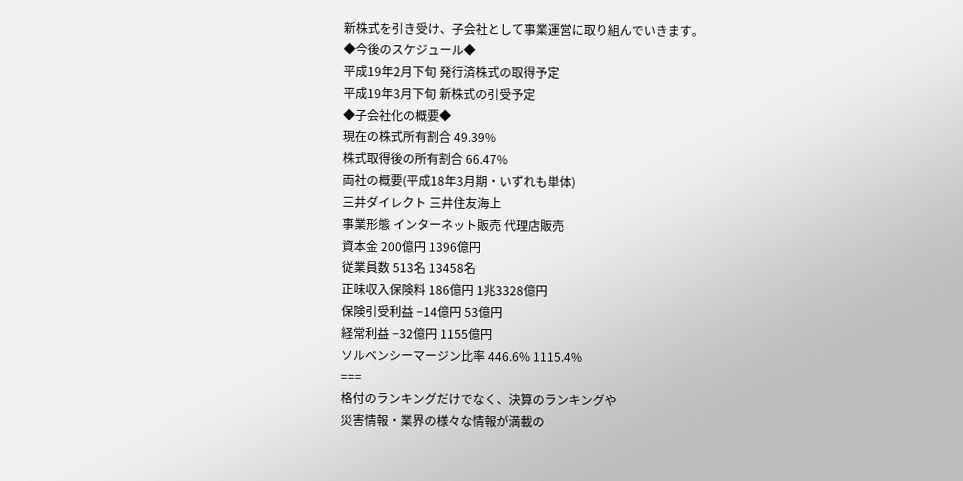新株式を引き受け、子会社として事業運営に取り組んでいきます。
◆今後のスケジュール◆
平成19年2月下旬 発行済株式の取得予定
平成19年3月下旬 新株式の引受予定
◆子会社化の概要◆
現在の株式所有割合 49.39%
株式取得後の所有割合 66.47%
両社の概要(平成18年3月期・いずれも単体)
三井ダイレクト 三井住友海上
事業形態 インターネット販売 代理店販売
資本金 200億円 1396億円
従業員数 513名 13458名
正味収入保険料 186億円 1兆3328億円
保険引受利益 −14億円 53億円
経常利益 −32億円 1155億円
ソルベンシーマージン比率 446.6% 1115.4%
===
格付のランキングだけでなく、決算のランキングや
災害情報・業界の様々な情報が満載の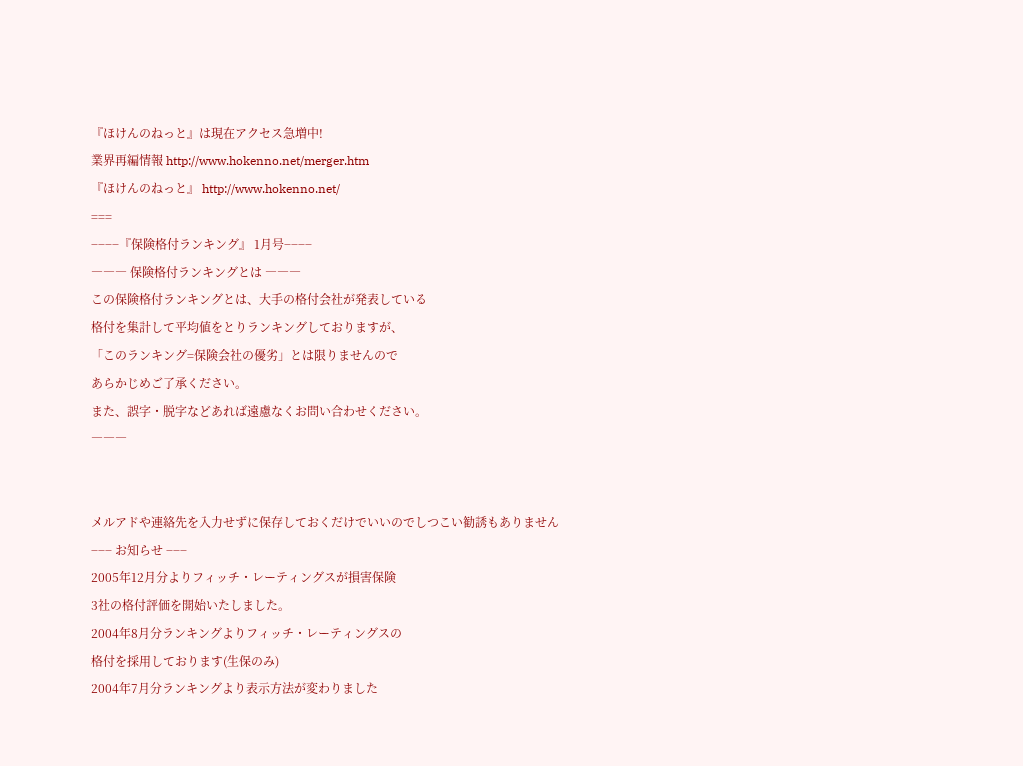『ほけんのねっと』は現在アクセス急増中!
業界再編情報 http://www.hokenno.net/merger.htm
『ほけんのねっと』 http://www.hokenno.net/
===
−−−−『保険格付ランキング』 1月号−−−−
――― 保険格付ランキングとは ―――
この保険格付ランキングとは、大手の格付会社が発表している
格付を集計して平均値をとりランキングしておりますが、
「このランキング=保険会社の優劣」とは限りませんので
あらかじめご了承ください。
また、誤字・脱字などあれば遠慮なくお問い合わせください。
―――


メルアドや連絡先を入力せずに保存しておくだけでいいのでしつこい勧誘もありません
−−− お知らせ −−−
2005年12月分よりフィッチ・レーティングスが損害保険
3社の格付評価を開始いたしました。
2004年8月分ランキングよりフィッチ・レーティングスの
格付を採用しております(生保のみ)
2004年7月分ランキングより表示方法が変わりました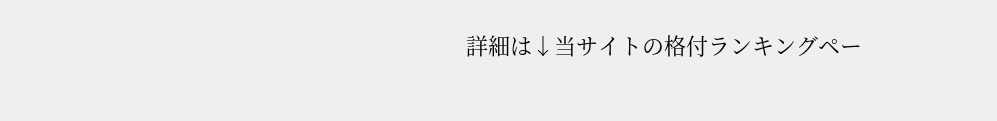詳細は↓当サイトの格付ランキングペー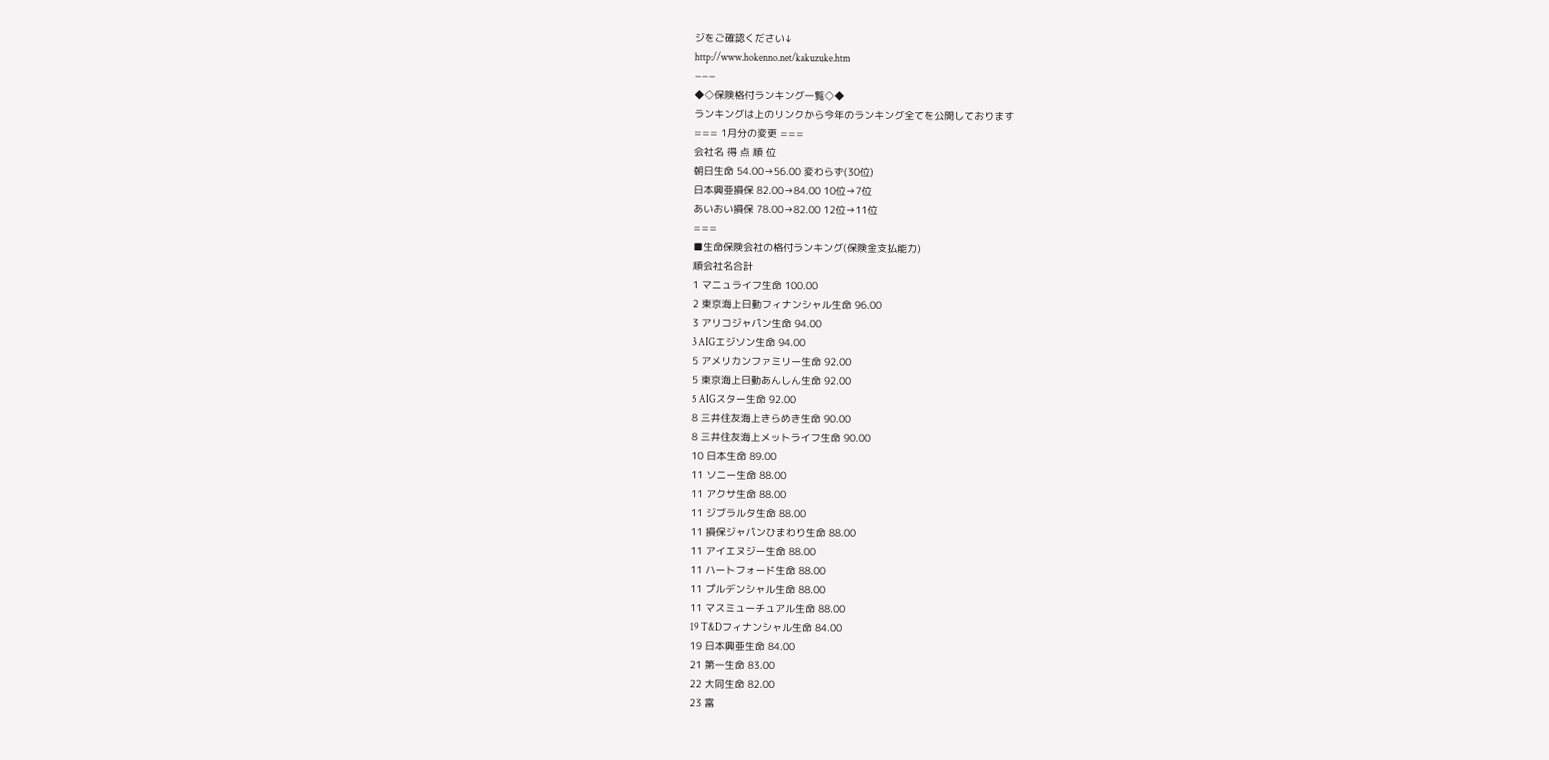ジをご確認ください↓
http://www.hokenno.net/kakuzuke.htm
−−−
◆◇保険格付ランキング一覧◇◆
ランキングは上のリンクから今年のランキング全てを公開しております
=== 1月分の変更 ===
会社名 得 点 順 位
朝日生命 54.00→56.00 変わらず(30位)
日本興亜損保 82.00→84.00 10位→7位
あいおい損保 78.00→82.00 12位→11位
===
■生命保険会社の格付ランキング(保険金支払能力)
順会社名合計
1 マニュライフ生命 100.00
2 東京海上日動フィナンシャル生命 96.00
3 アリコジャパン生命 94.00
3 AIGエジソン生命 94.00
5 アメリカンファミリー生命 92.00
5 東京海上日動あんしん生命 92.00
5 AIGスター生命 92.00
8 三井住友海上きらめき生命 90.00
8 三井住友海上メットライフ生命 90.00
10 日本生命 89.00
11 ソニー生命 88.00
11 アクサ生命 88.00
11 ジブラルタ生命 88.00
11 損保ジャパンひまわり生命 88.00
11 アイエヌジー生命 88.00
11 ハートフォード生命 88.00
11 プルデンシャル生命 88.00
11 マスミューチュアル生命 88.00
19 T&Dフィナンシャル生命 84.00
19 日本興亜生命 84.00
21 第一生命 83.00
22 大同生命 82.00
23 富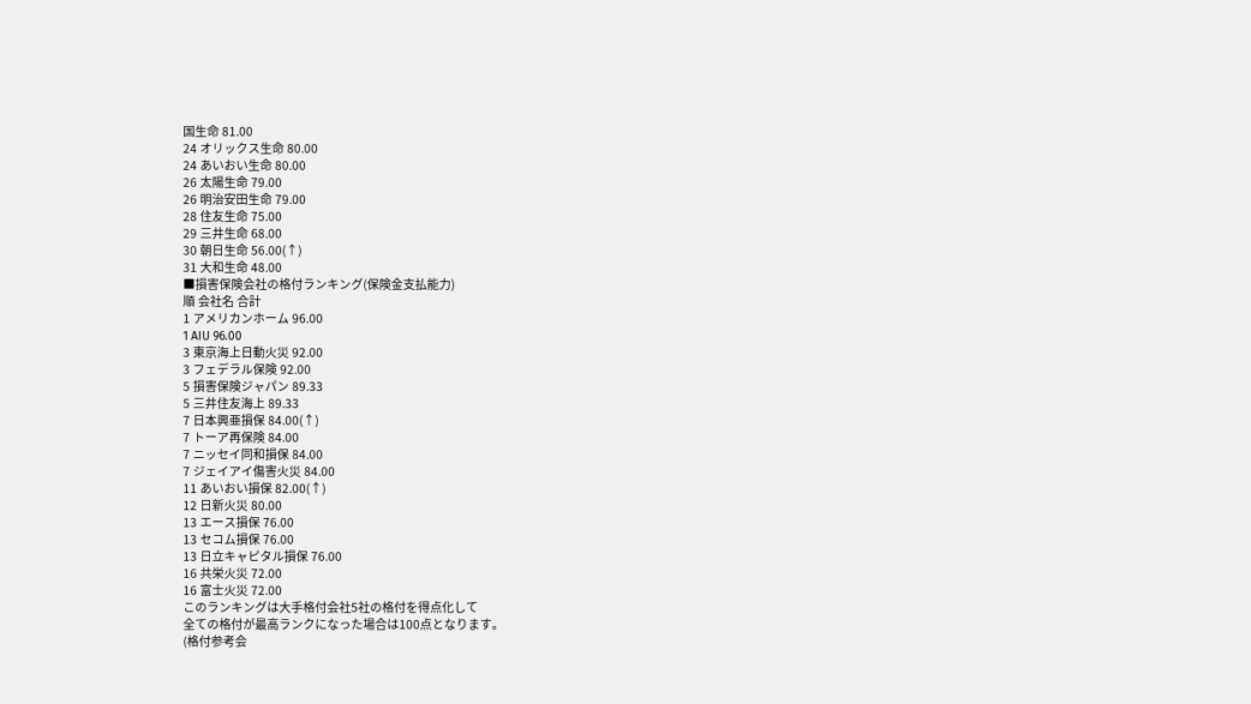国生命 81.00
24 オリックス生命 80.00
24 あいおい生命 80.00
26 太陽生命 79.00
26 明治安田生命 79.00
28 住友生命 75.00
29 三井生命 68.00
30 朝日生命 56.00(↑)
31 大和生命 48.00
■損害保険会社の格付ランキング(保険金支払能力)
順 会社名 合計
1 アメリカンホーム 96.00
1 AIU 96.00
3 東京海上日動火災 92.00
3 フェデラル保険 92.00
5 損害保険ジャパン 89.33
5 三井住友海上 89.33
7 日本興亜損保 84.00(↑)
7 トーア再保険 84.00
7 ニッセイ同和損保 84.00
7 ジェイアイ傷害火災 84.00
11 あいおい損保 82.00(↑)
12 日新火災 80.00
13 エース損保 76.00
13 セコム損保 76.00
13 日立キャピタル損保 76.00
16 共栄火災 72.00
16 富士火災 72.00
このランキングは大手格付会社5社の格付を得点化して
全ての格付が最高ランクになった場合は100点となります。
(格付参考会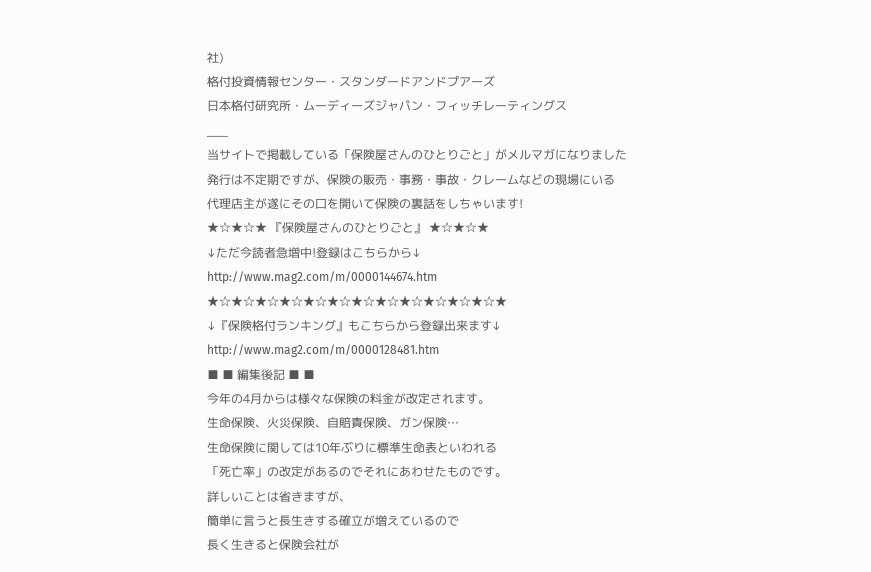社)
格付投資情報センター・スタンダードアンドプアーズ
日本格付研究所・ムーディーズジャパン・フィッチレーティングス
___
当サイトで掲載している「保険屋さんのひとりごと」がメルマガになりました
発行は不定期ですが、保険の販売・事務・事故・クレームなどの現場にいる
代理店主が遂にその口を開いて保険の裏話をしちゃいます!
★☆★☆★ 『保険屋さんのひとりごと』 ★☆★☆★
↓ただ今読者急増中!登録はこちらから↓
http://www.mag2.com/m/0000144674.htm
★☆★☆★☆★☆★☆★☆★☆★☆★☆★☆★☆★☆★
↓『保険格付ランキング』もこちらから登録出来ます↓
http://www.mag2.com/m/0000128481.htm
■ ■ 編集後記 ■ ■
今年の4月からは様々な保険の料金が改定されます。
生命保険、火災保険、自賠責保険、ガン保険…
生命保険に関しては10年ぶりに標準生命表といわれる
「死亡率」の改定があるのでそれにあわせたものです。
詳しいことは省きますが、
簡単に言うと長生きする確立が増えているので
長く生きると保険会社が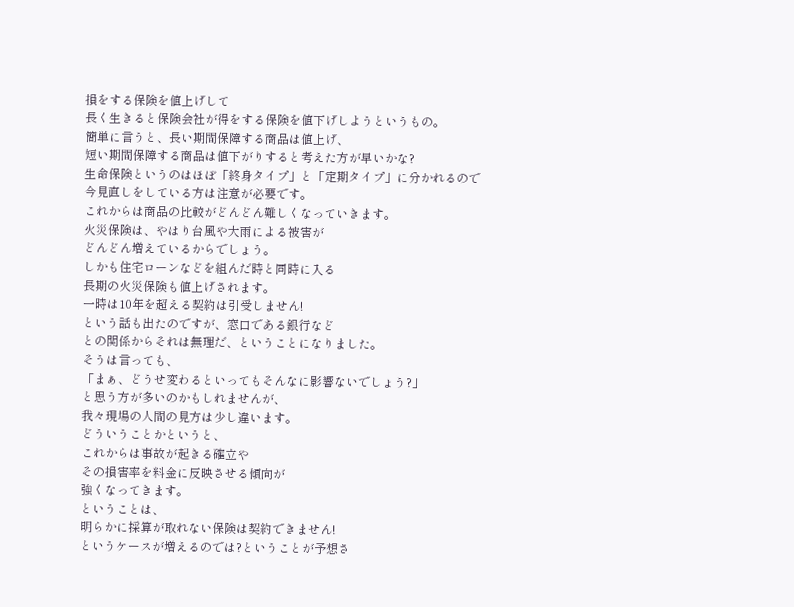損をする保険を値上げして
長く生きると保険会社が得をする保険を値下げしようというもの。
簡単に言うと、長い期間保障する商品は値上げ、
短い期間保障する商品は値下がりすると考えた方が早いかな?
生命保険というのはほぼ「終身タイプ」と「定期タイプ」に分かれるので
今見直しをしている方は注意が必要です。
これからは商品の比較がどんどん難しくなっていきます。
火災保険は、やはり台風や大雨による被害が
どんどん増えているからでしょう。
しかも住宅ローンなどを組んだ時と同時に入る
長期の火災保険も値上げされます。
一時は10年を超える契約は引受しません!
という話も出たのですが、窓口である銀行など
との関係からそれは無理だ、ということになりました。
そうは言っても、
「まぁ、どうせ変わるといってもそんなに影響ないでしょう?」
と思う方が多いのかもしれませんが、
我々現場の人間の見方は少し違います。
どういうことかというと、
これからは事故が起きる確立や
その損害率を料金に反映させる傾向が
強くなってきます。
ということは、
明らかに採算が取れない保険は契約できません!
というケースが増えるのでは?ということが予想さ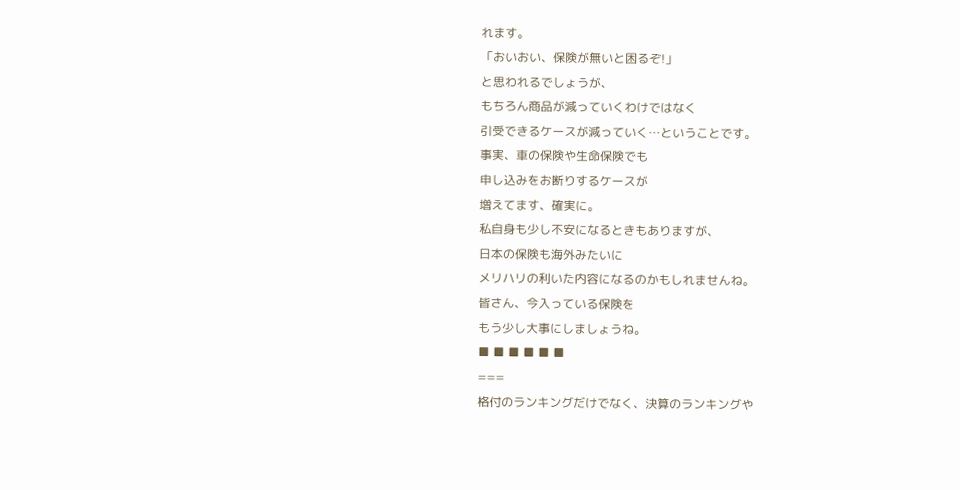れます。
「おいおい、保険が無いと困るぞ!」
と思われるでしょうが、
もちろん商品が減っていくわけではなく
引受できるケースが減っていく…ということです。
事実、車の保険や生命保険でも
申し込みをお断りするケースが
増えてます、確実に。
私自身も少し不安になるときもありますが、
日本の保険も海外みたいに
メリハリの利いた内容になるのかもしれませんね。
皆さん、今入っている保険を
もう少し大事にしましょうね。
■ ■ ■ ■ ■ ■
===
格付のランキングだけでなく、決算のランキングや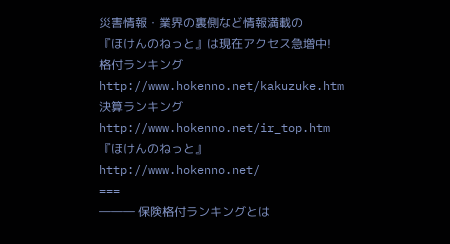災害情報・業界の裏側など情報満載の
『ほけんのねっと』は現在アクセス急増中!
格付ランキング http://www.hokenno.net/kakuzuke.htm
決算ランキング http://www.hokenno.net/ir_top.htm
『ほけんのねっと』 http://www.hokenno.net/
===
――― 保険格付ランキングとは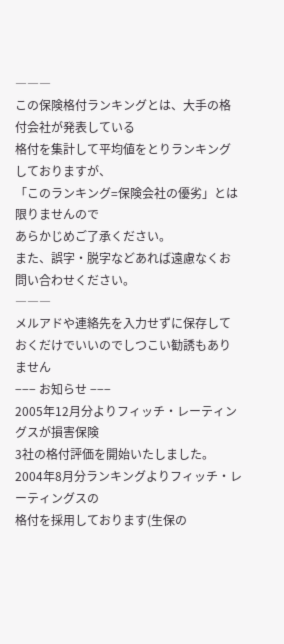―――
この保険格付ランキングとは、大手の格付会社が発表している
格付を集計して平均値をとりランキングしておりますが、
「このランキング=保険会社の優劣」とは限りませんので
あらかじめご了承ください。
また、誤字・脱字などあれば遠慮なくお問い合わせください。
―――
メルアドや連絡先を入力せずに保存しておくだけでいいのでしつこい勧誘もありません
−−− お知らせ −−−
2005年12月分よりフィッチ・レーティングスが損害保険
3社の格付評価を開始いたしました。
2004年8月分ランキングよりフィッチ・レーティングスの
格付を採用しております(生保の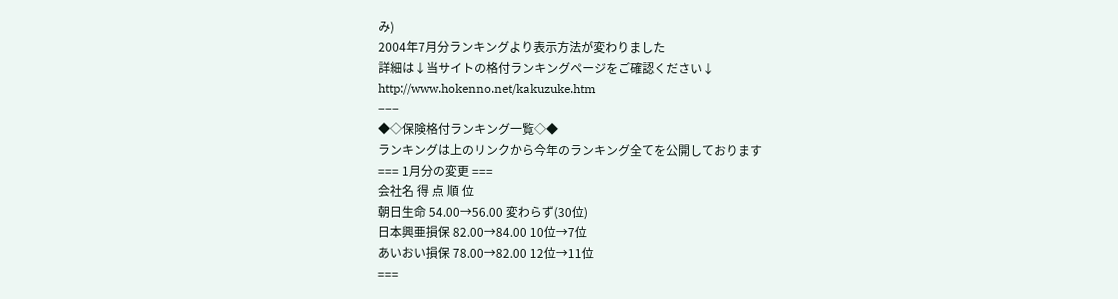み)
2004年7月分ランキングより表示方法が変わりました
詳細は↓当サイトの格付ランキングページをご確認ください↓
http://www.hokenno.net/kakuzuke.htm
−−−
◆◇保険格付ランキング一覧◇◆
ランキングは上のリンクから今年のランキング全てを公開しております
=== 1月分の変更 ===
会社名 得 点 順 位
朝日生命 54.00→56.00 変わらず(30位)
日本興亜損保 82.00→84.00 10位→7位
あいおい損保 78.00→82.00 12位→11位
===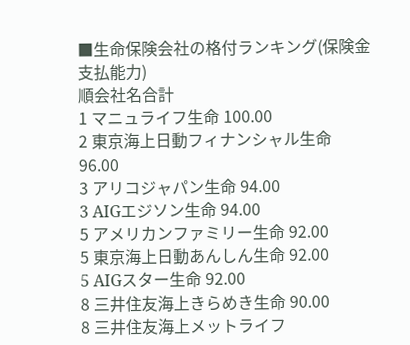■生命保険会社の格付ランキング(保険金支払能力)
順会社名合計
1 マニュライフ生命 100.00
2 東京海上日動フィナンシャル生命 96.00
3 アリコジャパン生命 94.00
3 AIGエジソン生命 94.00
5 アメリカンファミリー生命 92.00
5 東京海上日動あんしん生命 92.00
5 AIGスター生命 92.00
8 三井住友海上きらめき生命 90.00
8 三井住友海上メットライフ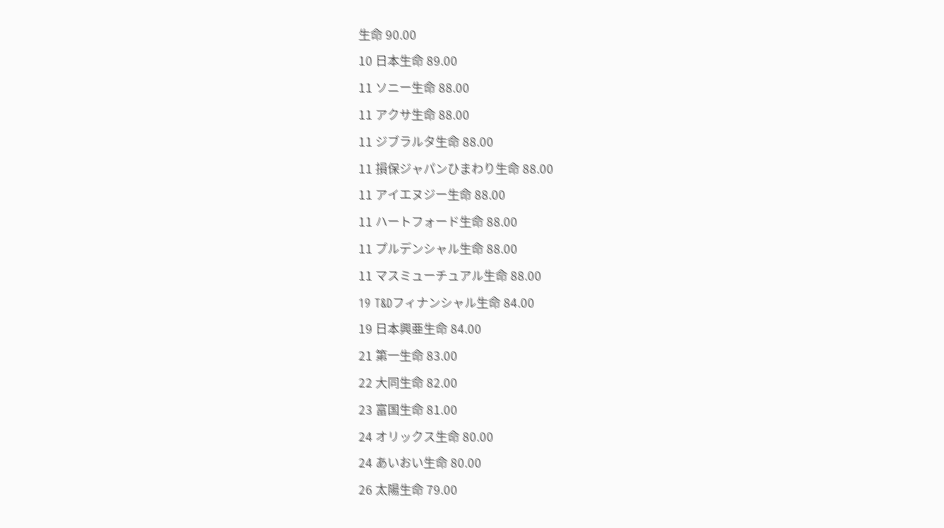生命 90.00
10 日本生命 89.00
11 ソニー生命 88.00
11 アクサ生命 88.00
11 ジブラルタ生命 88.00
11 損保ジャパンひまわり生命 88.00
11 アイエヌジー生命 88.00
11 ハートフォード生命 88.00
11 プルデンシャル生命 88.00
11 マスミューチュアル生命 88.00
19 T&Dフィナンシャル生命 84.00
19 日本興亜生命 84.00
21 第一生命 83.00
22 大同生命 82.00
23 富国生命 81.00
24 オリックス生命 80.00
24 あいおい生命 80.00
26 太陽生命 79.00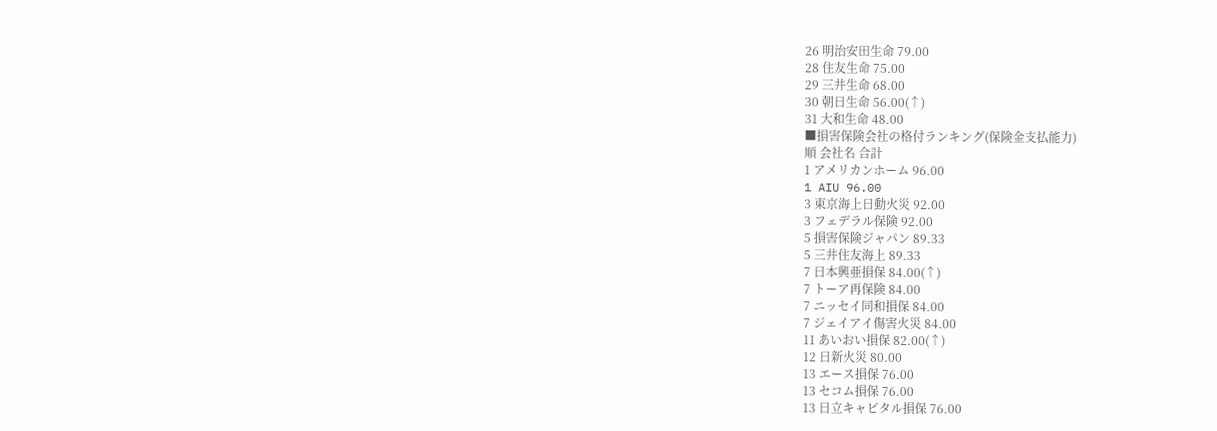26 明治安田生命 79.00
28 住友生命 75.00
29 三井生命 68.00
30 朝日生命 56.00(↑)
31 大和生命 48.00
■損害保険会社の格付ランキング(保険金支払能力)
順 会社名 合計
1 アメリカンホーム 96.00
1 AIU 96.00
3 東京海上日動火災 92.00
3 フェデラル保険 92.00
5 損害保険ジャパン 89.33
5 三井住友海上 89.33
7 日本興亜損保 84.00(↑)
7 トーア再保険 84.00
7 ニッセイ同和損保 84.00
7 ジェイアイ傷害火災 84.00
11 あいおい損保 82.00(↑)
12 日新火災 80.00
13 エース損保 76.00
13 セコム損保 76.00
13 日立キャピタル損保 76.00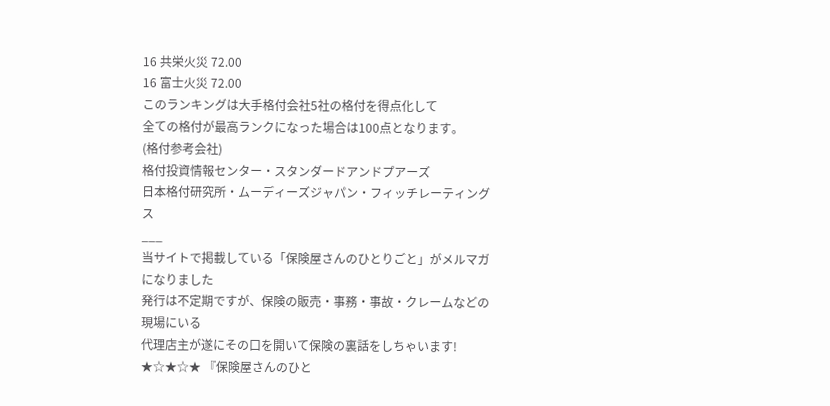16 共栄火災 72.00
16 富士火災 72.00
このランキングは大手格付会社5社の格付を得点化して
全ての格付が最高ランクになった場合は100点となります。
(格付参考会社)
格付投資情報センター・スタンダードアンドプアーズ
日本格付研究所・ムーディーズジャパン・フィッチレーティングス
___
当サイトで掲載している「保険屋さんのひとりごと」がメルマガになりました
発行は不定期ですが、保険の販売・事務・事故・クレームなどの現場にいる
代理店主が遂にその口を開いて保険の裏話をしちゃいます!
★☆★☆★ 『保険屋さんのひと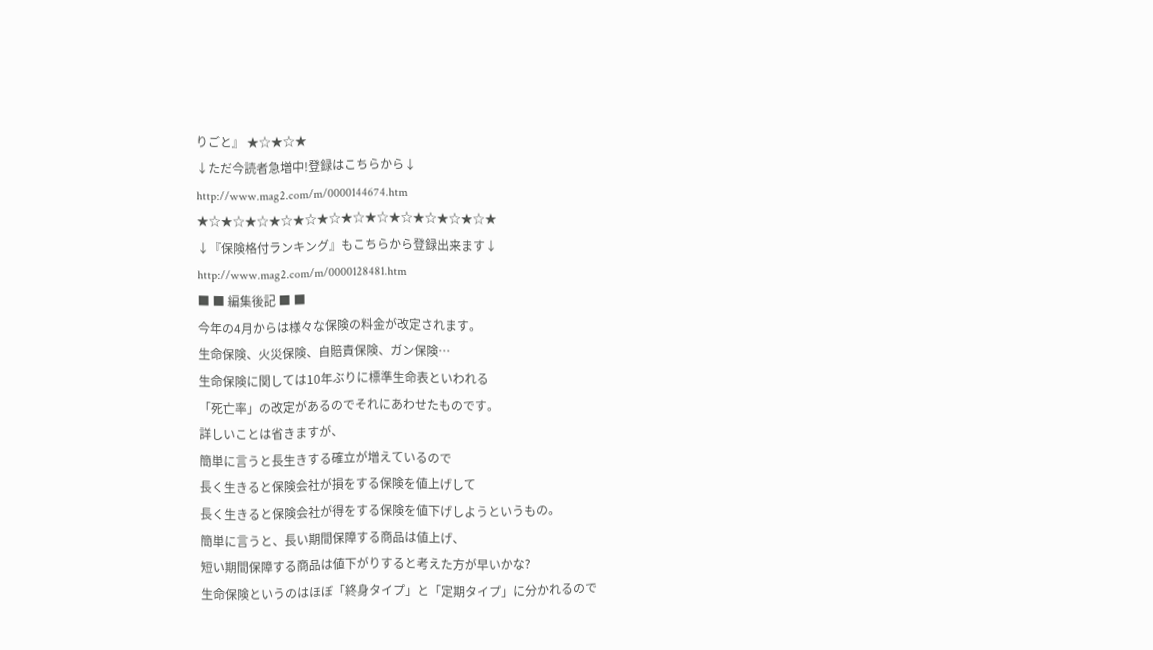りごと』 ★☆★☆★
↓ただ今読者急増中!登録はこちらから↓
http://www.mag2.com/m/0000144674.htm
★☆★☆★☆★☆★☆★☆★☆★☆★☆★☆★☆★☆★
↓『保険格付ランキング』もこちらから登録出来ます↓
http://www.mag2.com/m/0000128481.htm
■ ■ 編集後記 ■ ■
今年の4月からは様々な保険の料金が改定されます。
生命保険、火災保険、自賠責保険、ガン保険…
生命保険に関しては10年ぶりに標準生命表といわれる
「死亡率」の改定があるのでそれにあわせたものです。
詳しいことは省きますが、
簡単に言うと長生きする確立が増えているので
長く生きると保険会社が損をする保険を値上げして
長く生きると保険会社が得をする保険を値下げしようというもの。
簡単に言うと、長い期間保障する商品は値上げ、
短い期間保障する商品は値下がりすると考えた方が早いかな?
生命保険というのはほぼ「終身タイプ」と「定期タイプ」に分かれるので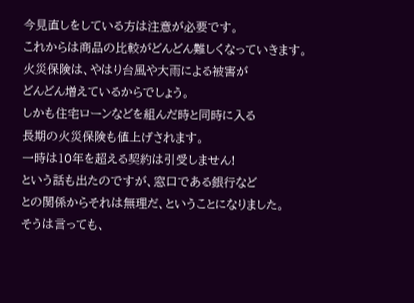今見直しをしている方は注意が必要です。
これからは商品の比較がどんどん難しくなっていきます。
火災保険は、やはり台風や大雨による被害が
どんどん増えているからでしょう。
しかも住宅ローンなどを組んだ時と同時に入る
長期の火災保険も値上げされます。
一時は10年を超える契約は引受しません!
という話も出たのですが、窓口である銀行など
との関係からそれは無理だ、ということになりました。
そうは言っても、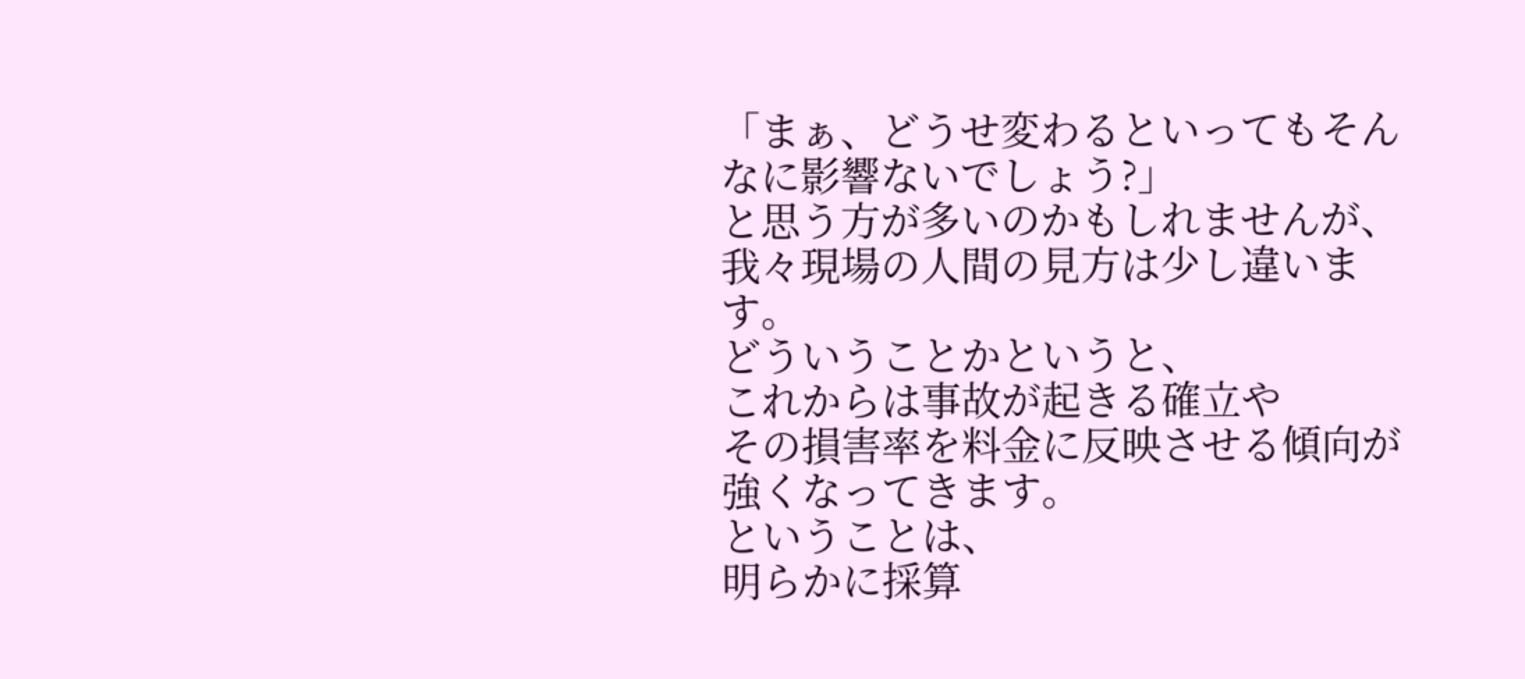「まぁ、どうせ変わるといってもそんなに影響ないでしょう?」
と思う方が多いのかもしれませんが、
我々現場の人間の見方は少し違います。
どういうことかというと、
これからは事故が起きる確立や
その損害率を料金に反映させる傾向が
強くなってきます。
ということは、
明らかに採算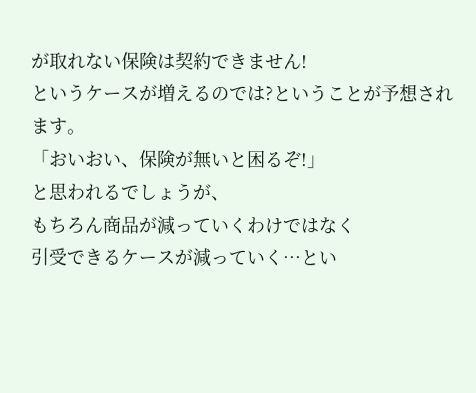が取れない保険は契約できません!
というケースが増えるのでは?ということが予想されます。
「おいおい、保険が無いと困るぞ!」
と思われるでしょうが、
もちろん商品が減っていくわけではなく
引受できるケースが減っていく…とい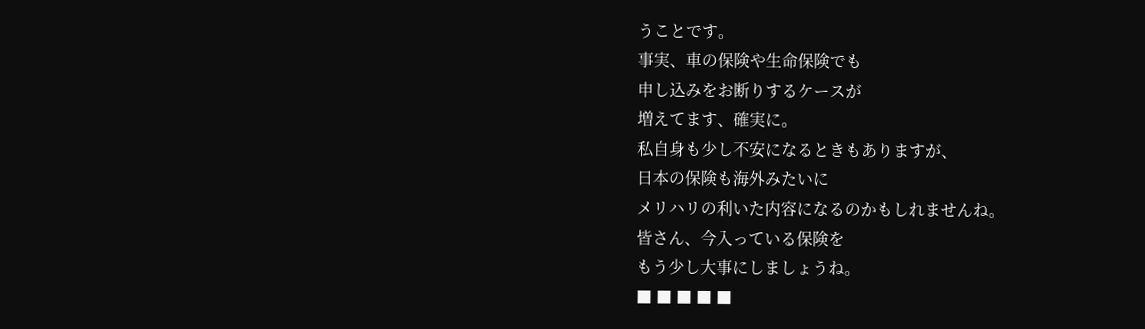うことです。
事実、車の保険や生命保険でも
申し込みをお断りするケースが
増えてます、確実に。
私自身も少し不安になるときもありますが、
日本の保険も海外みたいに
メリハリの利いた内容になるのかもしれませんね。
皆さん、今入っている保険を
もう少し大事にしましょうね。
■ ■ ■ ■ ■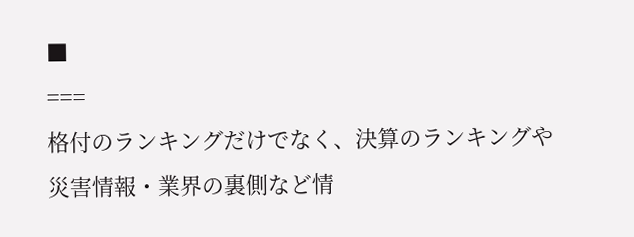■
===
格付のランキングだけでなく、決算のランキングや
災害情報・業界の裏側など情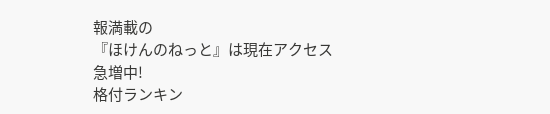報満載の
『ほけんのねっと』は現在アクセス急増中!
格付ランキン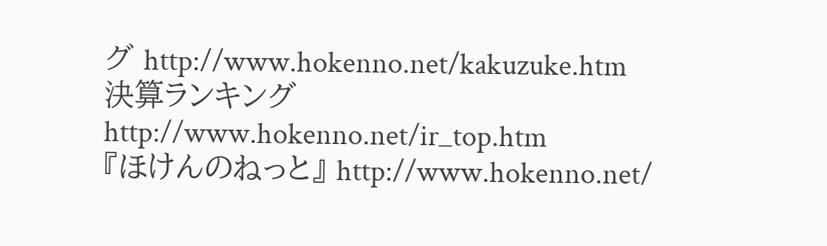グ http://www.hokenno.net/kakuzuke.htm
決算ランキング http://www.hokenno.net/ir_top.htm
『ほけんのねっと』 http://www.hokenno.net/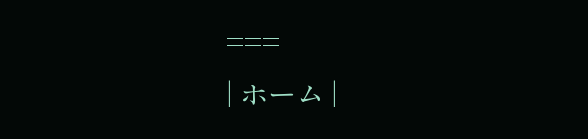===
| ホーム |